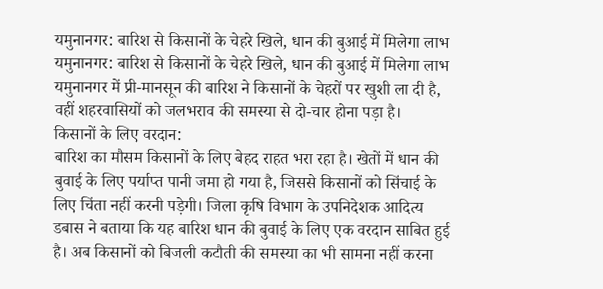यमुनानगर: बारिश से किसानों के चेहरे खिले, धान की बुआई में मिलेगा लाभ
यमुनानगर: बारिश से किसानों के चेहरे खिले, धान की बुआई में मिलेगा लाभ
यमुनानगर में प्री-मानसून की बारिश ने किसानों के चेहरों पर खुशी ला दी है, वहीं शहरवासियों को जलभराव की समस्या से दो-चार होना पड़ा है।
किसानों के लिए वरदान:
बारिश का मौसम किसानों के लिए बेहद राहत भरा रहा है। खेतों में धान की बुवाई के लिए पर्याप्त पानी जमा हो गया है, जिससे किसानों को सिंचाई के लिए चिंता नहीं करनी पड़ेगी। जिला कृषि विभाग के उपनिदेशक आदित्य डबास ने बताया कि यह बारिश धान की बुवाई के लिए एक वरदान साबित हुई है। अब किसानों को बिजली कटौती की समस्या का भी सामना नहीं करना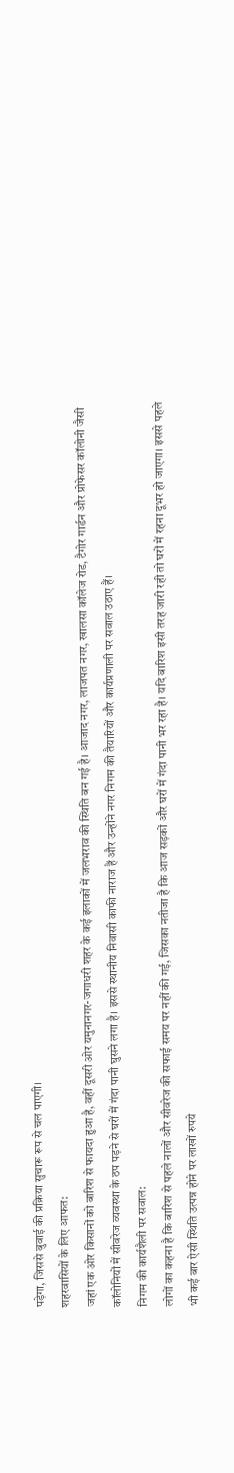पड़ेगा, जिससे बुवाई की प्रक्रिया सुचारू रूप से चल पाएगी।
शहरवासियों के लिए आफत:
जहां एक ओर किसानों को बारिश से फायदा हुआ है, वहीं दूसरी ओर यमुनानगर-जगाधरी शहर के कई इलाकों में जलभराव की स्थिति बन गई है। आजाद नगर, लाजपत नगर, खालसा कॉलेज रोड, टैगोर गार्डन और प्रोफेसर कॉलोनी जैसी कॉलोनियों में सीवरेज व्यवस्था के ठप पड़ने से घरों में गंदा पानी घुसने लगा है। इससे स्थानीय निवासी काफी नाराज हैं और उन्होंने नगर निगम की तैयारियों और कार्यप्रणाली पर सवाल उठाए हैं।
निगम की कार्यशैली पर सवाल:
लोगों का कहना है कि बारिश से पहले नालों और सीवरेज की सफाई समय पर नहीं की गई, जिसका नतीजा है कि आज सड़कों और घरों में गंदा पानी भर रहा है। यदि बारिश इसी तरह जारी रही तो घरों में रहना दूभर हो जाएगा। इससे पहले भी कई बार ऐसी स्थिति उत्पन्न होने पर लाखों रुपये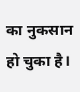का नुकसान हो चुका है।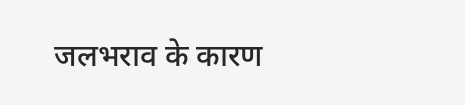जलभराव के कारण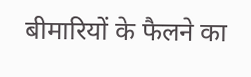बीमारियों के फैलने का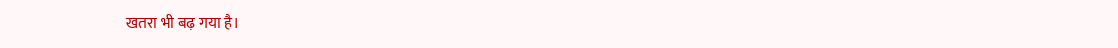खतरा भी बढ़ गया है।